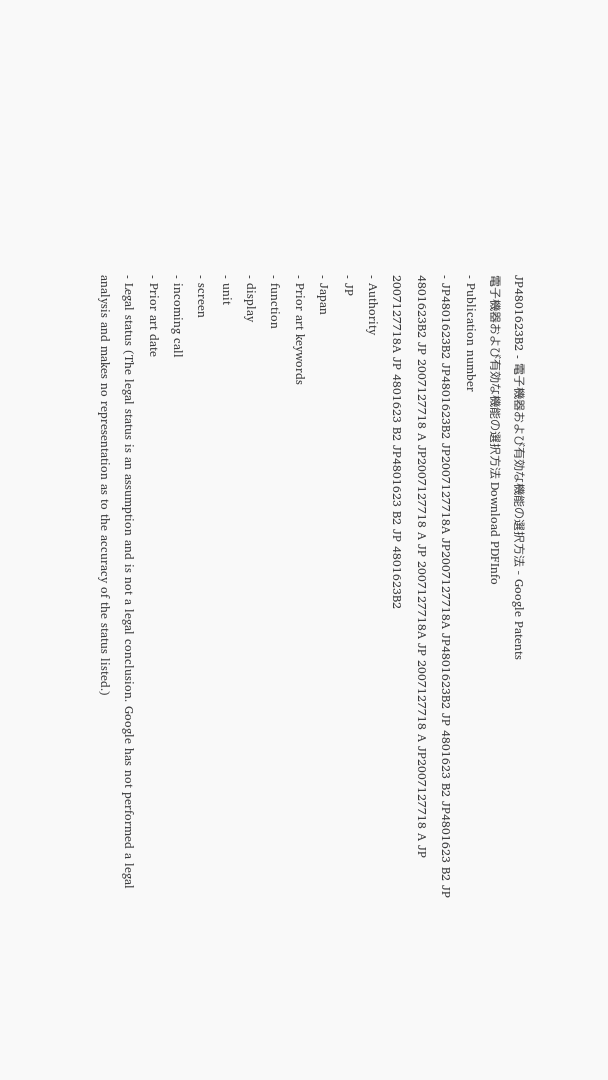JP4801623B2 - 電子機器および有効な機能の選択方法 - Google Patents
電子機器および有効な機能の選択方法 Download PDFInfo
- Publication number
- JP4801623B2 JP4801623B2 JP2007127718A JP2007127718A JP4801623B2 JP 4801623 B2 JP4801623 B2 JP 4801623B2 JP 2007127718 A JP2007127718 A JP 2007127718A JP 2007127718 A JP2007127718 A JP 2007127718A JP 4801623 B2 JP4801623 B2 JP 4801623B2
- Authority
- JP
- Japan
- Prior art keywords
- function
- display
- unit
- screen
- incoming call
- Prior art date
- Legal status (The legal status is an assumption and is not a legal conclusion. Google has not performed a legal analysis and makes no representation as to the accuracy of the status listed.)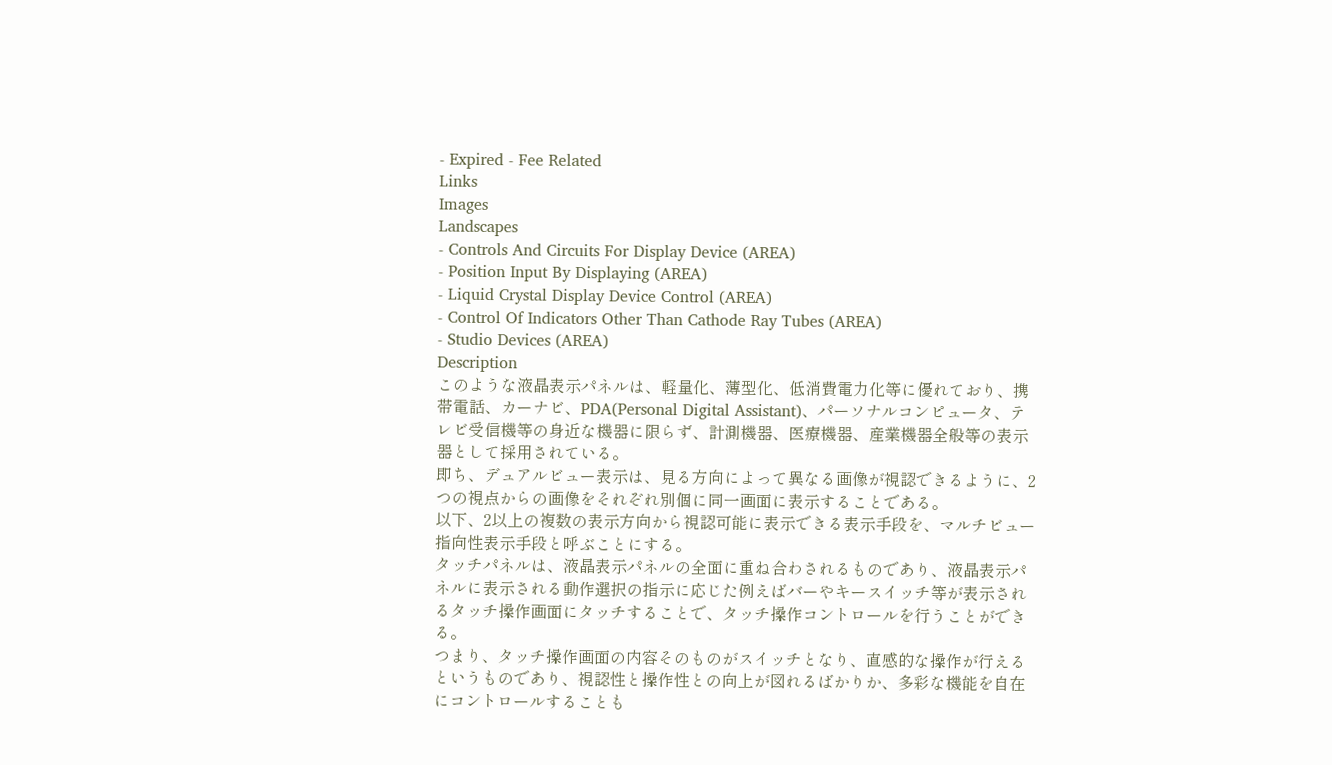- Expired - Fee Related
Links
Images
Landscapes
- Controls And Circuits For Display Device (AREA)
- Position Input By Displaying (AREA)
- Liquid Crystal Display Device Control (AREA)
- Control Of Indicators Other Than Cathode Ray Tubes (AREA)
- Studio Devices (AREA)
Description
このような液晶表示パネルは、軽量化、薄型化、低消費電力化等に優れており、携帯電話、カーナビ、PDA(Personal Digital Assistant)、パーソナルコンピュータ、テレビ受信機等の身近な機器に限らず、計測機器、医療機器、産業機器全般等の表示器として採用されている。
即ち、デュアルビュー表示は、見る方向によって異なる画像が視認できるように、2つの視点からの画像をそれぞれ別個に同一画面に表示することである。
以下、2以上の複数の表示方向から視認可能に表示できる表示手段を、マルチビュー指向性表示手段と呼ぶことにする。
タッチパネルは、液晶表示パネルの全面に重ね合わされるものであり、液晶表示パネルに表示される動作選択の指示に応じた例えばバーやキースイッチ等が表示されるタッチ操作画面にタッチすることで、タッチ操作コントロールを行うことができる。
つまり、タッチ操作画面の内容そのものがスイッチとなり、直感的な操作が行えるというものであり、視認性と操作性との向上が図れるばかりか、多彩な機能を自在にコントロールすることも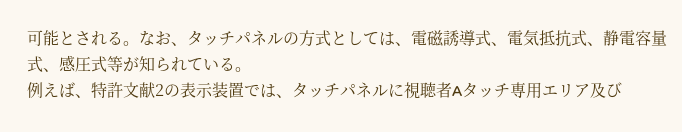可能とされる。なお、タッチパネルの方式としては、電磁誘導式、電気抵抗式、静電容量式、感圧式等が知られている。
例えば、特許文献2の表示装置では、タッチパネルに視聴者Aタッチ専用エリア及び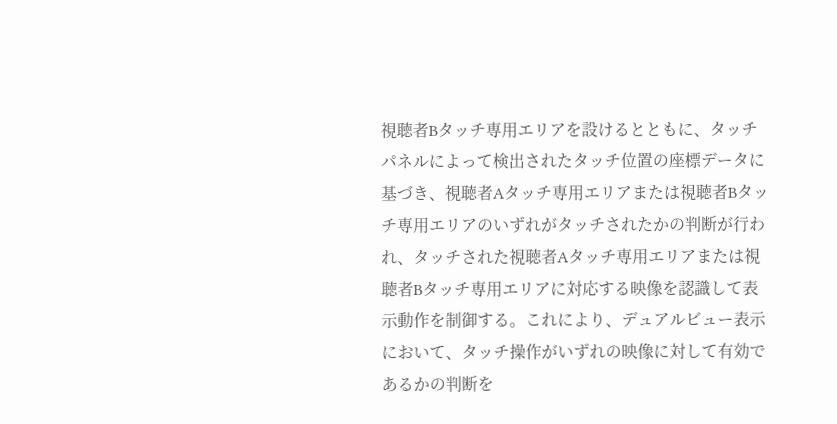視聴者Bタッチ専用エリアを設けるとともに、タッチパネルによって検出されたタッチ位置の座標データに基づき、視聴者Aタッチ専用エリアまたは視聴者Bタッチ専用エリアのいずれがタッチされたかの判断が行われ、タッチされた視聴者Aタッチ専用エリアまたは視聴者Bタッチ専用エリアに対応する映像を認識して表示動作を制御する。これにより、デュアルビュー表示において、タッチ操作がいずれの映像に対して有効であるかの判断を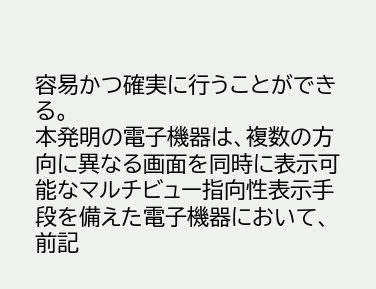容易かつ確実に行うことができる。
本発明の電子機器は、複数の方向に異なる画面を同時に表示可能なマルチビュー指向性表示手段を備えた電子機器において、前記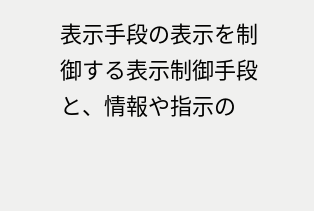表示手段の表示を制御する表示制御手段と、情報や指示の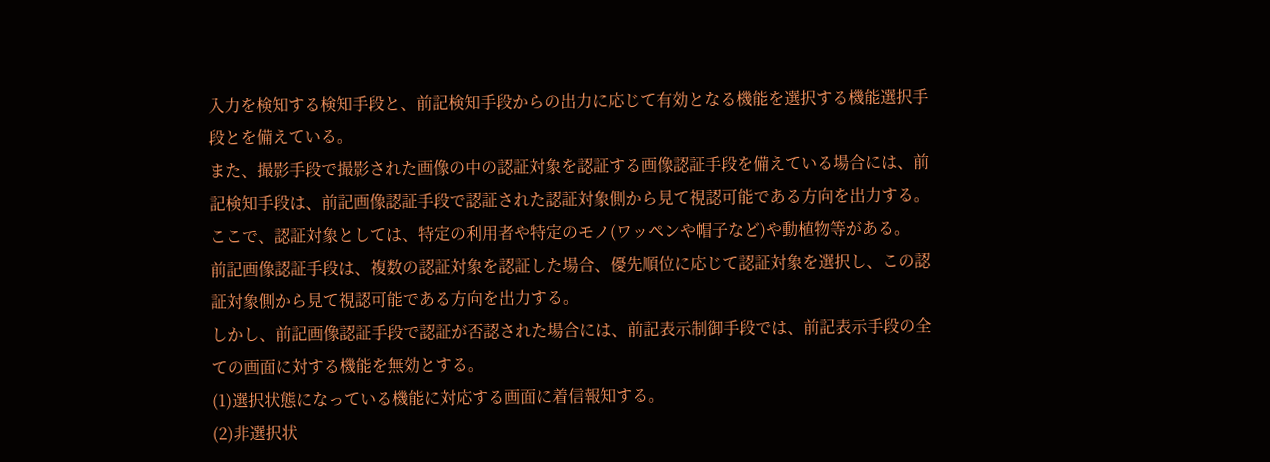入力を検知する検知手段と、前記検知手段からの出力に応じて有効となる機能を選択する機能選択手段とを備えている。
また、撮影手段で撮影された画像の中の認証対象を認証する画像認証手段を備えている場合には、前記検知手段は、前記画像認証手段で認証された認証対象側から見て視認可能である方向を出力する。ここで、認証対象としては、特定の利用者や特定のモノ(ワッペンや帽子など)や動植物等がある。
前記画像認証手段は、複数の認証対象を認証した場合、優先順位に応じて認証対象を選択し、この認証対象側から見て視認可能である方向を出力する。
しかし、前記画像認証手段で認証が否認された場合には、前記表示制御手段では、前記表示手段の全ての画面に対する機能を無効とする。
(1)選択状態になっている機能に対応する画面に着信報知する。
(2)非選択状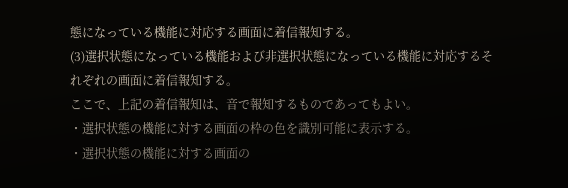態になっている機能に対応する画面に着信報知する。
(3)選択状態になっている機能および非選択状態になっている機能に対応するそれぞれの画面に着信報知する。
ここで、上記の着信報知は、音で報知するものであってもよい。
・選択状態の機能に対する画面の枠の色を識別可能に表示する。
・選択状態の機能に対する画面の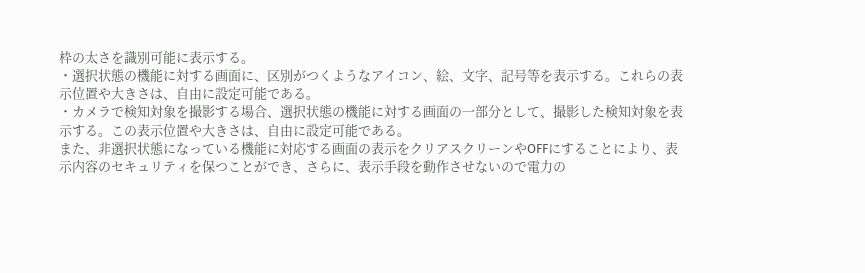枠の太さを識別可能に表示する。
・選択状態の機能に対する画面に、区別がつくようなアイコン、絵、文字、記号等を表示する。これらの表示位置や大きさは、自由に設定可能である。
・カメラで検知対象を撮影する場合、選択状態の機能に対する画面の一部分として、撮影した検知対象を表示する。この表示位置や大きさは、自由に設定可能である。
また、非選択状態になっている機能に対応する画面の表示をクリアスクリーンやOFFにすることにより、表示内容のセキュリティを保つことができ、さらに、表示手段を動作させないので電力の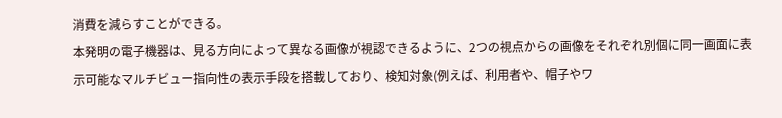消費を減らすことができる。
本発明の電子機器は、見る方向によって異なる画像が視認できるように、2つの視点からの画像をそれぞれ別個に同一画面に表示可能なマルチビュー指向性の表示手段を搭載しており、検知対象(例えば、利用者や、帽子やワ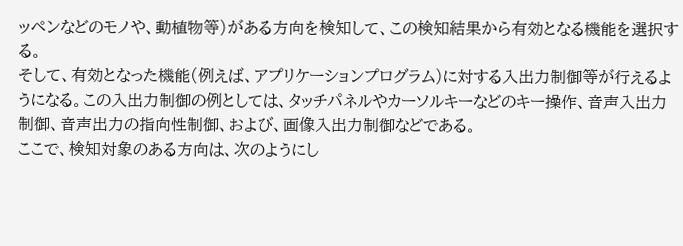ッペンなどのモノや、動植物等)がある方向を検知して、この検知結果から有効となる機能を選択する。
そして、有効となった機能(例えば、アプリケーションプログラム)に対する入出力制御等が行えるようになる。この入出力制御の例としては、タッチパネルやカーソルキーなどのキー操作、音声入出力制御、音声出力の指向性制御、および、画像入出力制御などである。
ここで、検知対象のある方向は、次のようにし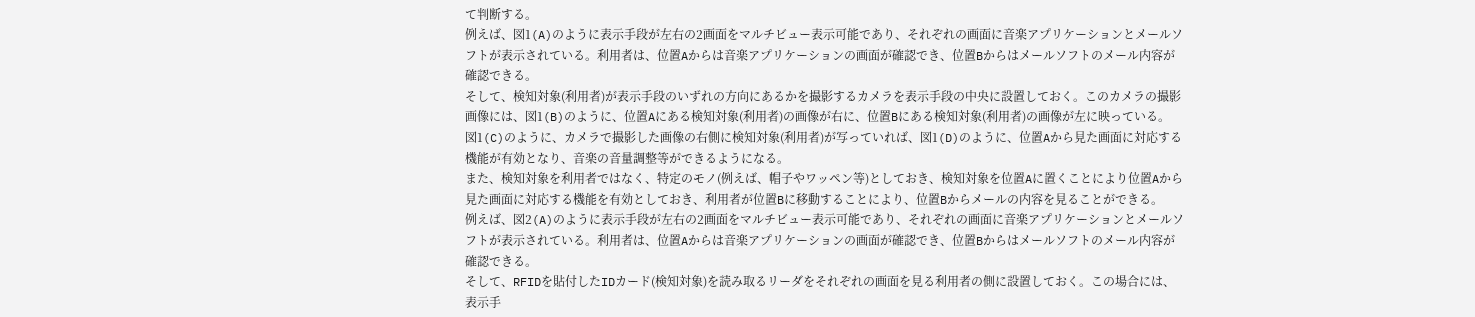て判断する。
例えば、図1(A)のように表示手段が左右の2画面をマルチビュー表示可能であり、それぞれの画面に音楽アプリケーションとメールソフトが表示されている。利用者は、位置Aからは音楽アプリケーションの画面が確認でき、位置Bからはメールソフトのメール内容が確認できる。
そして、検知対象(利用者)が表示手段のいずれの方向にあるかを撮影するカメラを表示手段の中央に設置しておく。このカメラの撮影画像には、図1(B)のように、位置Aにある検知対象(利用者)の画像が右に、位置Bにある検知対象(利用者)の画像が左に映っている。
図1(C)のように、カメラで撮影した画像の右側に検知対象(利用者)が写っていれば、図1(D)のように、位置Aから見た画面に対応する機能が有効となり、音楽の音量調整等ができるようになる。
また、検知対象を利用者ではなく、特定のモノ(例えば、帽子やワッペン等)としておき、検知対象を位置Aに置くことにより位置Aから見た画面に対応する機能を有効としておき、利用者が位置Bに移動することにより、位置Bからメールの内容を見ることができる。
例えば、図2(A)のように表示手段が左右の2画面をマルチビュー表示可能であり、それぞれの画面に音楽アプリケーションとメールソフトが表示されている。利用者は、位置Aからは音楽アプリケーションの画面が確認でき、位置Bからはメールソフトのメール内容が確認できる。
そして、RFIDを貼付したIDカード(検知対象)を読み取るリーダをそれぞれの画面を見る利用者の側に設置しておく。この場合には、表示手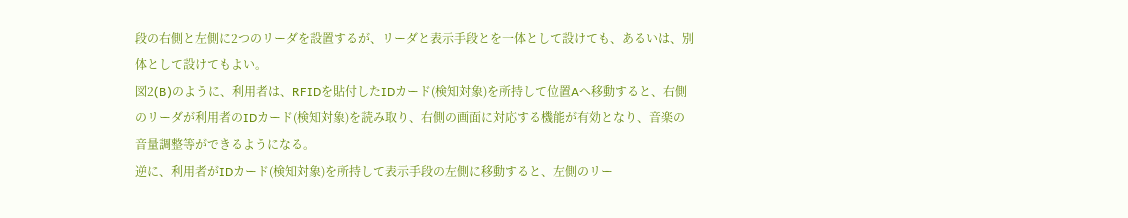段の右側と左側に2つのリーダを設置するが、リーダと表示手段とを一体として設けても、あるいは、別体として設けてもよい。
図2(B)のように、利用者は、RFIDを貼付したIDカード(検知対象)を所持して位置Aへ移動すると、右側のリーダが利用者のIDカード(検知対象)を読み取り、右側の画面に対応する機能が有効となり、音楽の音量調整等ができるようになる。
逆に、利用者がIDカード(検知対象)を所持して表示手段の左側に移動すると、左側のリー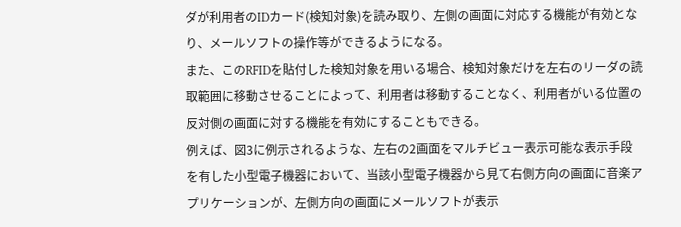ダが利用者のIDカード(検知対象)を読み取り、左側の画面に対応する機能が有効となり、メールソフトの操作等ができるようになる。
また、このRFIDを貼付した検知対象を用いる場合、検知対象だけを左右のリーダの読取範囲に移動させることによって、利用者は移動することなく、利用者がいる位置の反対側の画面に対する機能を有効にすることもできる。
例えば、図3に例示されるような、左右の2画面をマルチビュー表示可能な表示手段を有した小型電子機器において、当該小型電子機器から見て右側方向の画面に音楽アプリケーションが、左側方向の画面にメールソフトが表示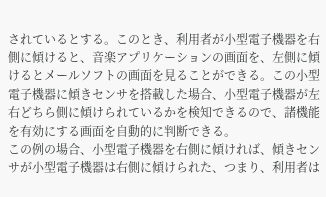されているとする。このとき、利用者が小型電子機器を右側に傾けると、音楽アプリケーションの画面を、左側に傾けるとメールソフトの画面を見ることができる。この小型電子機器に傾きセンサを搭載した場合、小型電子機器が左右どちら側に傾けられているかを検知できるので、諸機能を有効にする画面を自動的に判断できる。
この例の場合、小型電子機器を右側に傾ければ、傾きセンサが小型電子機器は右側に傾けられた、つまり、利用者は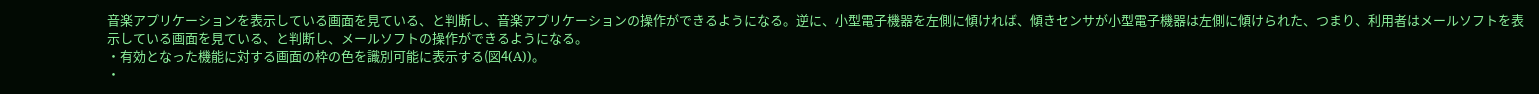音楽アプリケーションを表示している画面を見ている、と判断し、音楽アプリケーションの操作ができるようになる。逆に、小型電子機器を左側に傾ければ、傾きセンサが小型電子機器は左側に傾けられた、つまり、利用者はメールソフトを表示している画面を見ている、と判断し、メールソフトの操作ができるようになる。
・有効となった機能に対する画面の枠の色を識別可能に表示する(図4(A))。
・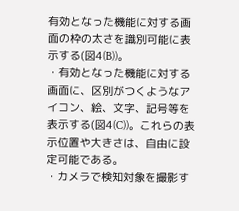有効となった機能に対する画面の枠の太さを識別可能に表示する(図4(B))。
・有効となった機能に対する画面に、区別がつくようなアイコン、絵、文字、記号等を表示する(図4(C))。これらの表示位置や大きさは、自由に設定可能である。
・カメラで検知対象を撮影す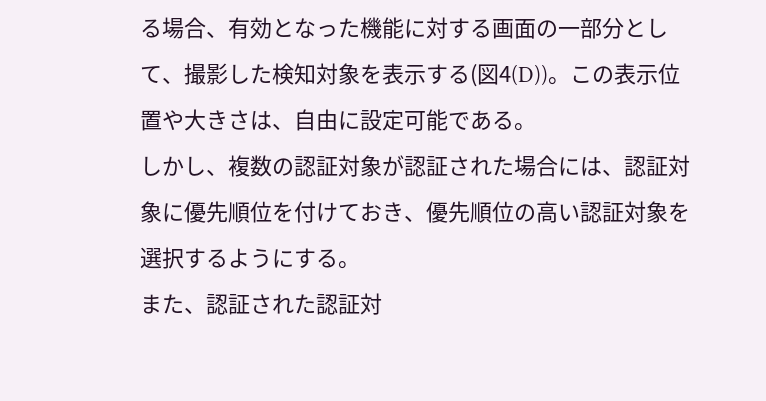る場合、有効となった機能に対する画面の一部分として、撮影した検知対象を表示する(図4(D))。この表示位置や大きさは、自由に設定可能である。
しかし、複数の認証対象が認証された場合には、認証対象に優先順位を付けておき、優先順位の高い認証対象を選択するようにする。
また、認証された認証対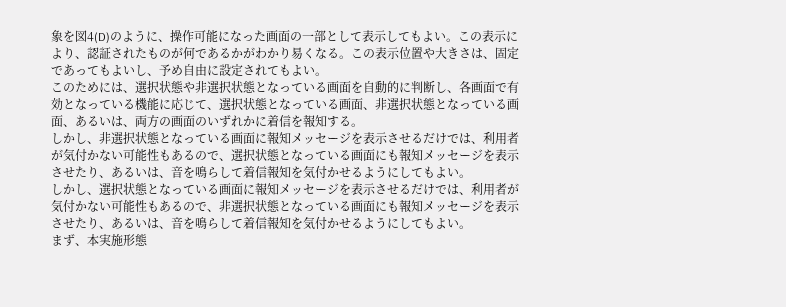象を図4(D)のように、操作可能になった画面の一部として表示してもよい。この表示により、認証されたものが何であるかがわかり易くなる。この表示位置や大きさは、固定であってもよいし、予め自由に設定されてもよい。
このためには、選択状態や非選択状態となっている画面を自動的に判断し、各画面で有効となっている機能に応じて、選択状態となっている画面、非選択状態となっている画面、あるいは、両方の画面のいずれかに着信を報知する。
しかし、非選択状態となっている画面に報知メッセージを表示させるだけでは、利用者が気付かない可能性もあるので、選択状態となっている画面にも報知メッセージを表示させたり、あるいは、音を鳴らして着信報知を気付かせるようにしてもよい。
しかし、選択状態となっている画面に報知メッセージを表示させるだけでは、利用者が気付かない可能性もあるので、非選択状態となっている画面にも報知メッセージを表示させたり、あるいは、音を鳴らして着信報知を気付かせるようにしてもよい。
まず、本実施形態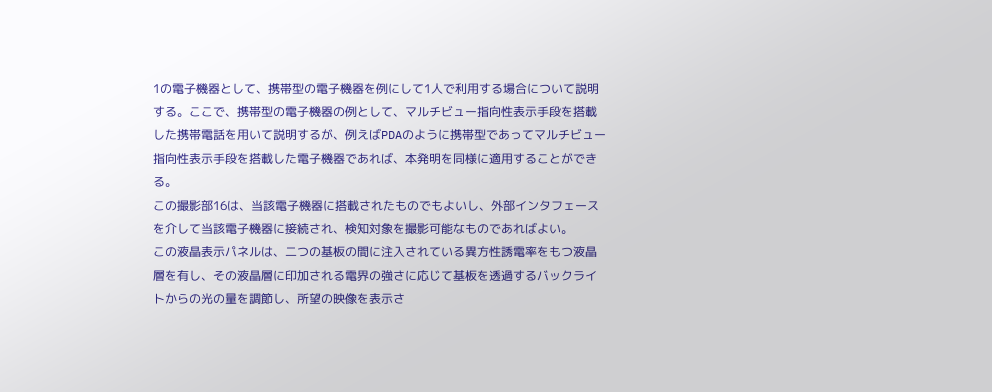1の電子機器として、携帯型の電子機器を例にして1人で利用する場合について説明する。ここで、携帯型の電子機器の例として、マルチビュー指向性表示手段を搭載した携帯電話を用いて説明するが、例えばPDAのように携帯型であってマルチビュー指向性表示手段を搭載した電子機器であれば、本発明を同様に適用することができる。
この撮影部16は、当該電子機器に搭載されたものでもよいし、外部インタフェースを介して当該電子機器に接続され、検知対象を撮影可能なものであればよい。
この液晶表示パネルは、二つの基板の間に注入されている異方性誘電率をもつ液晶層を有し、その液晶層に印加される電界の強さに応じて基板を透過するバックライトからの光の量を調節し、所望の映像を表示さ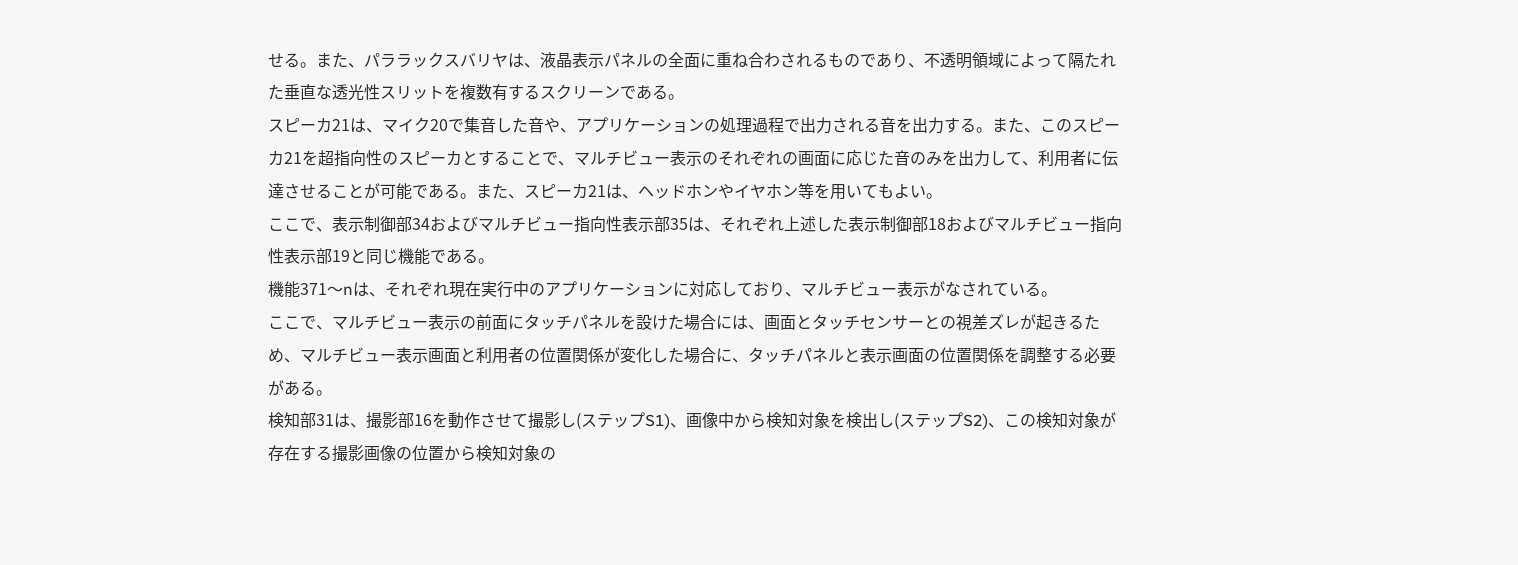せる。また、パララックスバリヤは、液晶表示パネルの全面に重ね合わされるものであり、不透明領域によって隔たれた垂直な透光性スリットを複数有するスクリーンである。
スピーカ21は、マイク20で集音した音や、アプリケーションの処理過程で出力される音を出力する。また、このスピーカ21を超指向性のスピーカとすることで、マルチビュー表示のそれぞれの画面に応じた音のみを出力して、利用者に伝達させることが可能である。また、スピーカ21は、ヘッドホンやイヤホン等を用いてもよい。
ここで、表示制御部34およびマルチビュー指向性表示部35は、それぞれ上述した表示制御部18およびマルチビュー指向性表示部19と同じ機能である。
機能371〜nは、それぞれ現在実行中のアプリケーションに対応しており、マルチビュー表示がなされている。
ここで、マルチビュー表示の前面にタッチパネルを設けた場合には、画面とタッチセンサーとの視差ズレが起きるため、マルチビュー表示画面と利用者の位置関係が変化した場合に、タッチパネルと表示画面の位置関係を調整する必要がある。
検知部31は、撮影部16を動作させて撮影し(ステップS1)、画像中から検知対象を検出し(ステップS2)、この検知対象が存在する撮影画像の位置から検知対象の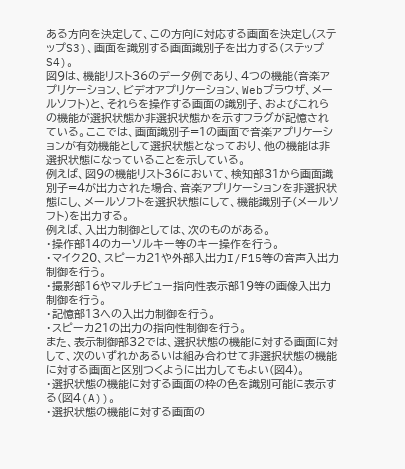ある方向を決定して、この方向に対応する画面を決定し(ステップS3)、画面を識別する画面識別子を出力する(ステップS4)。
図9は、機能リスト36のデータ例であり、4つの機能(音楽アプリケーション、ビデオアプリケーション、Webブラウザ、メールソフト)と、それらを操作する画面の識別子、およびこれらの機能が選択状態か非選択状態かを示すフラグが記憶されている。ここでは、画面識別子=1の画面で音楽アプリケーションが有効機能として選択状態となっており、他の機能は非選択状態になっていることを示している。
例えば、図9の機能リスト36において、検知部31から画面識別子=4が出力された場合、音楽アプリケーションを非選択状態にし、メールソフトを選択状態にして、機能識別子(メールソフト)を出力する。
例えば、入出力制御としては、次のものがある。
・操作部14のカーソルキー等のキー操作を行う。
・マイク20、スピーカ21や外部入出力I/F15等の音声入出力制御を行う。
・撮影部16やマルチビュー指向性表示部19等の画像入出力制御を行う。
・記憶部13への入出力制御を行う。
・スピーカ21の出力の指向性制御を行う。
また、表示制御部32では、選択状態の機能に対する画面に対して、次のいずれかあるいは組み合わせて非選択状態の機能に対する画面と区別つくように出力してもよい(図4)。
・選択状態の機能に対する画面の枠の色を識別可能に表示する(図4(A))。
・選択状態の機能に対する画面の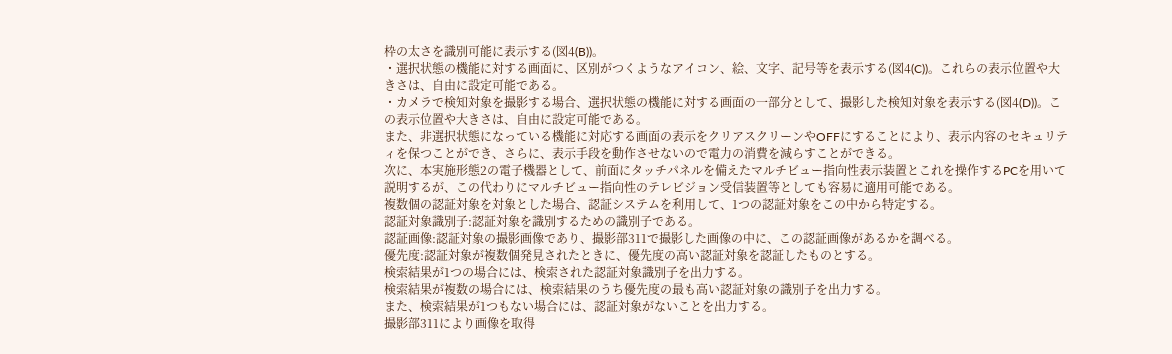枠の太さを識別可能に表示する(図4(B))。
・選択状態の機能に対する画面に、区別がつくようなアイコン、絵、文字、記号等を表示する(図4(C))。これらの表示位置や大きさは、自由に設定可能である。
・カメラで検知対象を撮影する場合、選択状態の機能に対する画面の一部分として、撮影した検知対象を表示する(図4(D))。この表示位置や大きさは、自由に設定可能である。
また、非選択状態になっている機能に対応する画面の表示をクリアスクリーンやOFFにすることにより、表示内容のセキュリティを保つことができ、さらに、表示手段を動作させないので電力の消費を減らすことができる。
次に、本実施形態2の電子機器として、前面にタッチパネルを備えたマルチビュー指向性表示装置とこれを操作するPCを用いて説明するが、この代わりにマルチビュー指向性のテレビジョン受信装置等としても容易に適用可能である。
複数個の認証対象を対象とした場合、認証システムを利用して、1つの認証対象をこの中から特定する。
認証対象識別子:認証対象を識別するための識別子である。
認証画像:認証対象の撮影画像であり、撮影部311で撮影した画像の中に、この認証画像があるかを調べる。
優先度:認証対象が複数個発見されたときに、優先度の高い認証対象を認証したものとする。
検索結果が1つの場合には、検索された認証対象識別子を出力する。
検索結果が複数の場合には、検索結果のうち優先度の最も高い認証対象の識別子を出力する。
また、検索結果が1つもない場合には、認証対象がないことを出力する。
撮影部311により画像を取得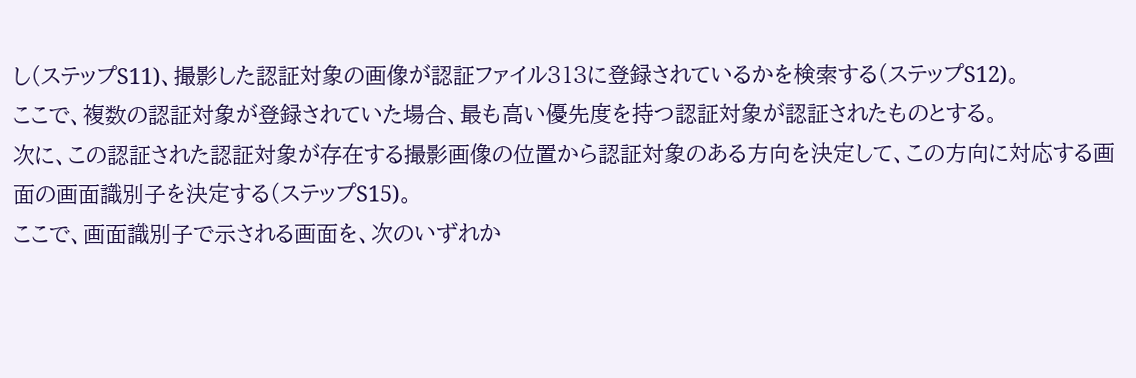し(ステップS11)、撮影した認証対象の画像が認証ファイル313に登録されているかを検索する(ステップS12)。
ここで、複数の認証対象が登録されていた場合、最も高い優先度を持つ認証対象が認証されたものとする。
次に、この認証された認証対象が存在する撮影画像の位置から認証対象のある方向を決定して、この方向に対応する画面の画面識別子を決定する(ステップS15)。
ここで、画面識別子で示される画面を、次のいずれか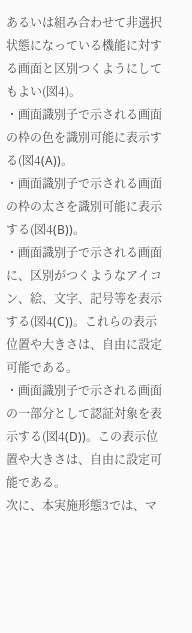あるいは組み合わせて非選択状態になっている機能に対する画面と区別つくようにしてもよい(図4)。
・画面識別子で示される画面の枠の色を識別可能に表示する(図4(A))。
・画面識別子で示される画面の枠の太さを識別可能に表示する(図4(B))。
・画面識別子で示される画面に、区別がつくようなアイコン、絵、文字、記号等を表示する(図4(C))。これらの表示位置や大きさは、自由に設定可能である。
・画面識別子で示される画面の一部分として認証対象を表示する(図4(D))。この表示位置や大きさは、自由に設定可能である。
次に、本実施形態3では、マ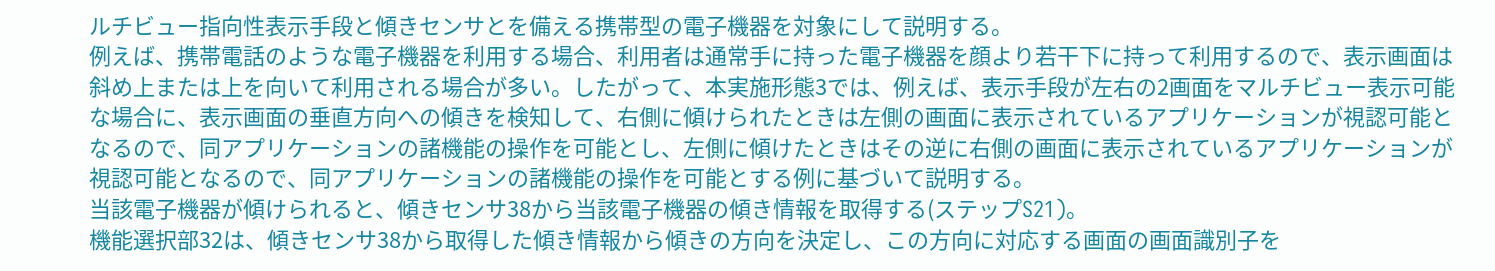ルチビュー指向性表示手段と傾きセンサとを備える携帯型の電子機器を対象にして説明する。
例えば、携帯電話のような電子機器を利用する場合、利用者は通常手に持った電子機器を顔より若干下に持って利用するので、表示画面は斜め上または上を向いて利用される場合が多い。したがって、本実施形態3では、例えば、表示手段が左右の2画面をマルチビュー表示可能な場合に、表示画面の垂直方向への傾きを検知して、右側に傾けられたときは左側の画面に表示されているアプリケーションが視認可能となるので、同アプリケーションの諸機能の操作を可能とし、左側に傾けたときはその逆に右側の画面に表示されているアプリケーションが視認可能となるので、同アプリケーションの諸機能の操作を可能とする例に基づいて説明する。
当該電子機器が傾けられると、傾きセンサ38から当該電子機器の傾き情報を取得する(ステップS21)。
機能選択部32は、傾きセンサ38から取得した傾き情報から傾きの方向を決定し、この方向に対応する画面の画面識別子を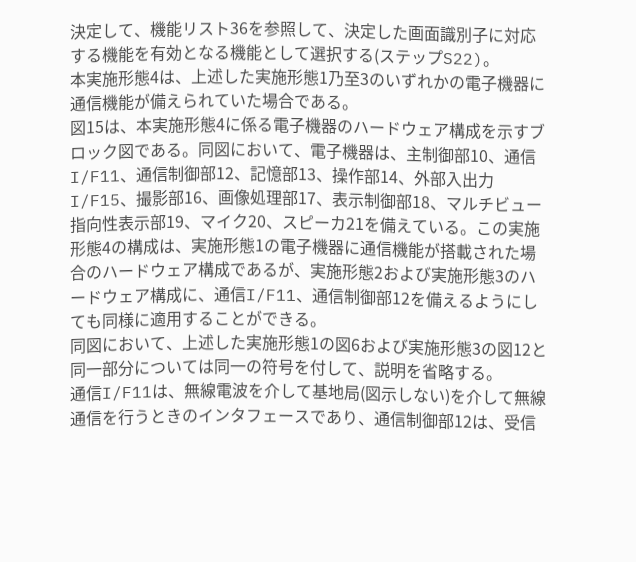決定して、機能リスト36を参照して、決定した画面識別子に対応する機能を有効となる機能として選択する(ステップS22)。
本実施形態4は、上述した実施形態1乃至3のいずれかの電子機器に通信機能が備えられていた場合である。
図15は、本実施形態4に係る電子機器のハードウェア構成を示すブロック図である。同図において、電子機器は、主制御部10、通信I/F11、通信制御部12、記憶部13、操作部14、外部入出力I/F15、撮影部16、画像処理部17、表示制御部18、マルチビュー指向性表示部19、マイク20、スピーカ21を備えている。この実施形態4の構成は、実施形態1の電子機器に通信機能が搭載された場合のハードウェア構成であるが、実施形態2および実施形態3のハードウェア構成に、通信I/F11、通信制御部12を備えるようにしても同様に適用することができる。
同図において、上述した実施形態1の図6および実施形態3の図12と同一部分については同一の符号を付して、説明を省略する。
通信I/F11は、無線電波を介して基地局(図示しない)を介して無線通信を行うときのインタフェースであり、通信制御部12は、受信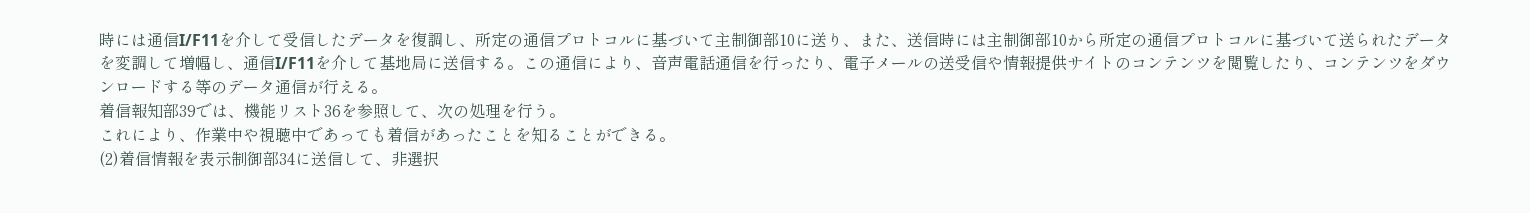時には通信I/F11を介して受信したデータを復調し、所定の通信プロトコルに基づいて主制御部10に送り、また、送信時には主制御部10から所定の通信プロトコルに基づいて送られたデータを変調して増幅し、通信I/F11を介して基地局に送信する。この通信により、音声電話通信を行ったり、電子メールの送受信や情報提供サイトのコンテンツを閲覧したり、コンテンツをダウンロードする等のデータ通信が行える。
着信報知部39では、機能リスト36を参照して、次の処理を行う。
これにより、作業中や視聴中であっても着信があったことを知ることができる。
(2)着信情報を表示制御部34に送信して、非選択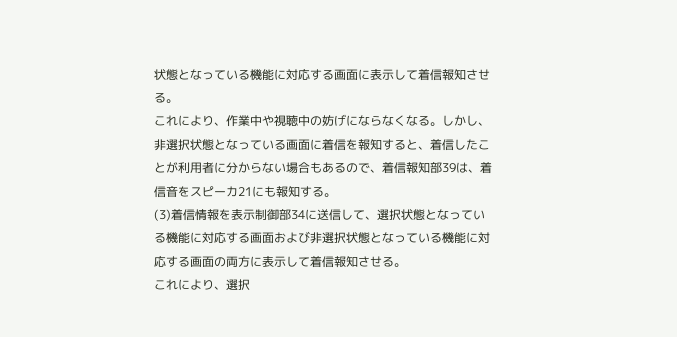状態となっている機能に対応する画面に表示して着信報知させる。
これにより、作業中や視聴中の妨げにならなくなる。しかし、非選択状態となっている画面に着信を報知すると、着信したことが利用者に分からない場合もあるので、着信報知部39は、着信音をスピーカ21にも報知する。
(3)着信情報を表示制御部34に送信して、選択状態となっている機能に対応する画面および非選択状態となっている機能に対応する画面の両方に表示して着信報知させる。
これにより、選択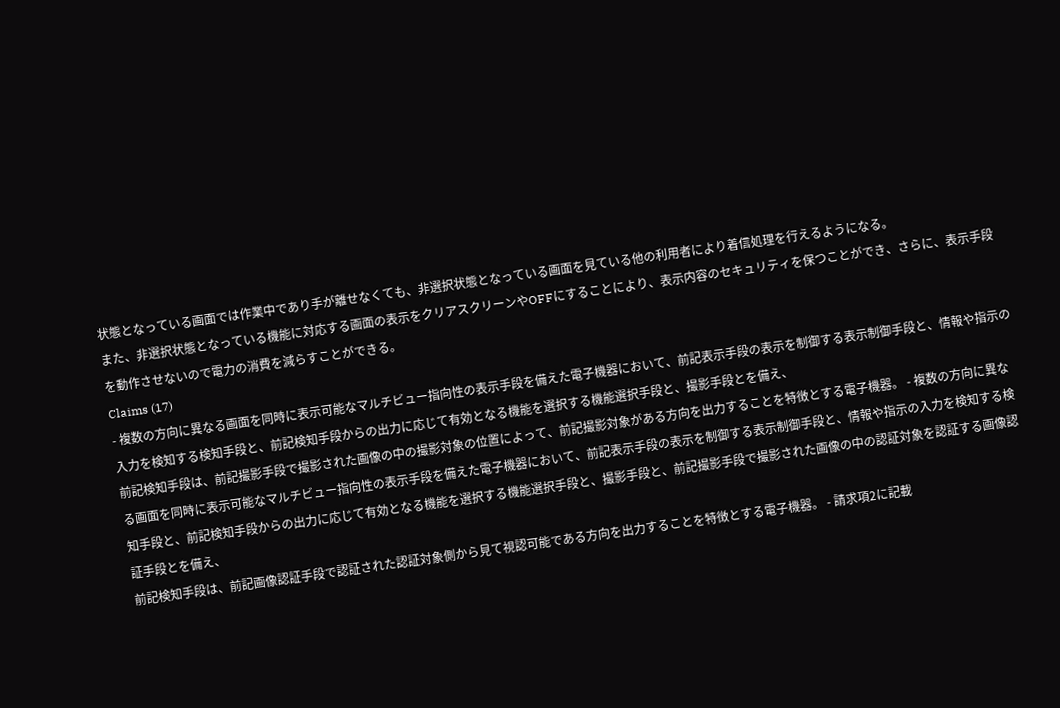状態となっている画面では作業中であり手が離せなくても、非選択状態となっている画面を見ている他の利用者により着信処理を行えるようになる。
また、非選択状態となっている機能に対応する画面の表示をクリアスクリーンやOFFにすることにより、表示内容のセキュリティを保つことができ、さらに、表示手段を動作させないので電力の消費を減らすことができる。
Claims (17)
- 複数の方向に異なる画面を同時に表示可能なマルチビュー指向性の表示手段を備えた電子機器において、前記表示手段の表示を制御する表示制御手段と、情報や指示の入力を検知する検知手段と、前記検知手段からの出力に応じて有効となる機能を選択する機能選択手段と、撮影手段とを備え、
前記検知手段は、前記撮影手段で撮影された画像の中の撮影対象の位置によって、前記撮影対象がある方向を出力することを特徴とする電子機器。 - 複数の方向に異なる画面を同時に表示可能なマルチビュー指向性の表示手段を備えた電子機器において、前記表示手段の表示を制御する表示制御手段と、情報や指示の入力を検知する検知手段と、前記検知手段からの出力に応じて有効となる機能を選択する機能選択手段と、撮影手段と、前記撮影手段で撮影された画像の中の認証対象を認証する画像認証手段とを備え、
前記検知手段は、前記画像認証手段で認証された認証対象側から見て視認可能である方向を出力することを特徴とする電子機器。 - 請求項2に記載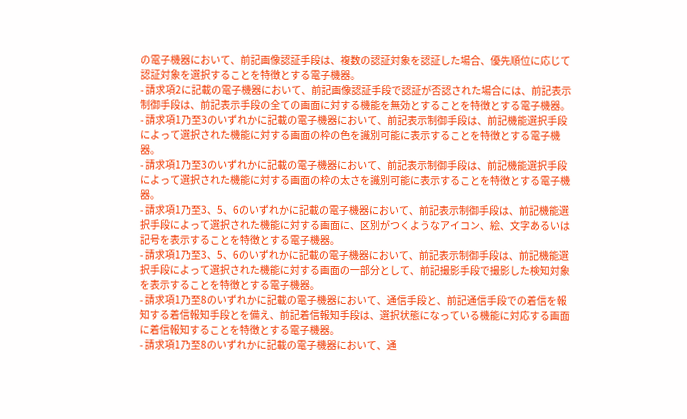の電子機器において、前記画像認証手段は、複数の認証対象を認証した場合、優先順位に応じて認証対象を選択することを特徴とする電子機器。
- 請求項2に記載の電子機器において、前記画像認証手段で認証が否認された場合には、前記表示制御手段は、前記表示手段の全ての画面に対する機能を無効とすることを特徴とする電子機器。
- 請求項1乃至3のいずれかに記載の電子機器において、前記表示制御手段は、前記機能選択手段によって選択された機能に対する画面の枠の色を識別可能に表示することを特徴とする電子機器。
- 請求項1乃至3のいずれかに記載の電子機器において、前記表示制御手段は、前記機能選択手段によって選択された機能に対する画面の枠の太さを識別可能に表示することを特徴とする電子機器。
- 請求項1乃至3、5、6のいずれかに記載の電子機器において、前記表示制御手段は、前記機能選択手段によって選択された機能に対する画面に、区別がつくようなアイコン、絵、文字あるいは記号を表示することを特徴とする電子機器。
- 請求項1乃至3、5、6のいずれかに記載の電子機器において、前記表示制御手段は、前記機能選択手段によって選択された機能に対する画面の一部分として、前記撮影手段で撮影した検知対象を表示することを特徴とする電子機器。
- 請求項1乃至8のいずれかに記載の電子機器において、通信手段と、前記通信手段での着信を報知する着信報知手段とを備え、前記着信報知手段は、選択状態になっている機能に対応する画面に着信報知することを特徴とする電子機器。
- 請求項1乃至8のいずれかに記載の電子機器において、通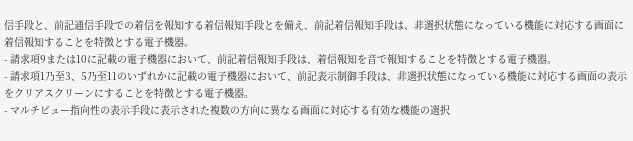信手段と、前記通信手段での着信を報知する着信報知手段とを備え、前記着信報知手段は、非選択状態になっている機能に対応する画面に着信報知することを特徴とする電子機器。
- 請求項9または10に記載の電子機器において、前記着信報知手段は、着信報知を音で報知することを特徴とする電子機器。
- 請求項1乃至3、5乃至11のいずれかに記載の電子機器において、前記表示制御手段は、非選択状態になっている機能に対応する画面の表示をクリアスクリーンにすることを特徴とする電子機器。
- マルチビュー指向性の表示手段に表示された複数の方向に異なる画面に対応する有効な機能の選択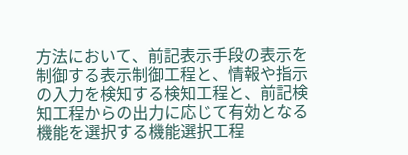方法において、前記表示手段の表示を制御する表示制御工程と、情報や指示の入力を検知する検知工程と、前記検知工程からの出力に応じて有効となる機能を選択する機能選択工程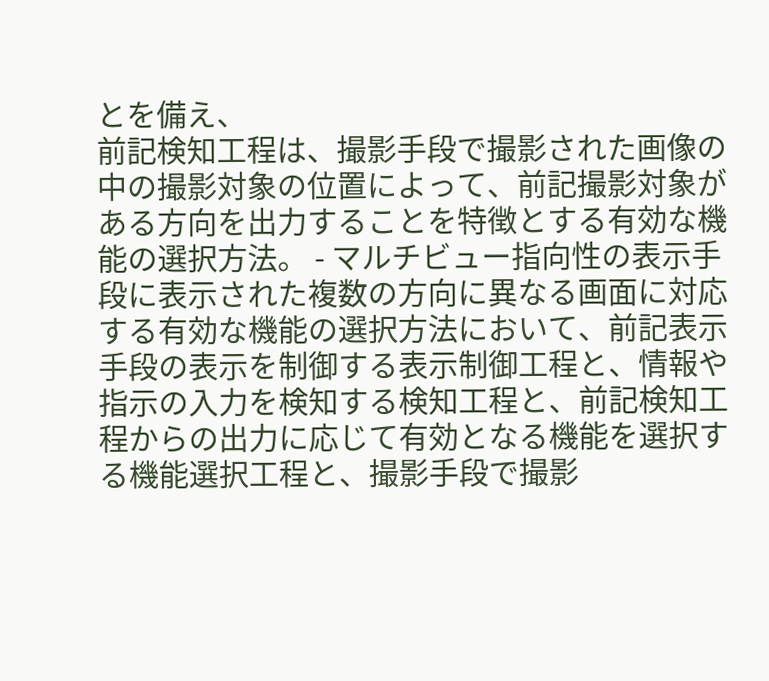とを備え、
前記検知工程は、撮影手段で撮影された画像の中の撮影対象の位置によって、前記撮影対象がある方向を出力することを特徴とする有効な機能の選択方法。 - マルチビュー指向性の表示手段に表示された複数の方向に異なる画面に対応する有効な機能の選択方法において、前記表示手段の表示を制御する表示制御工程と、情報や指示の入力を検知する検知工程と、前記検知工程からの出力に応じて有効となる機能を選択する機能選択工程と、撮影手段で撮影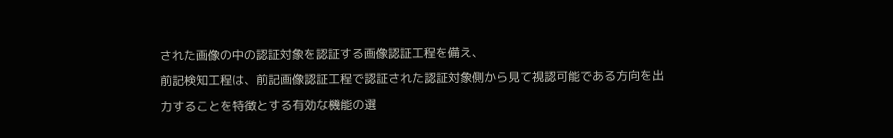された画像の中の認証対象を認証する画像認証工程を備え、
前記検知工程は、前記画像認証工程で認証された認証対象側から見て視認可能である方向を出力することを特徴とする有効な機能の選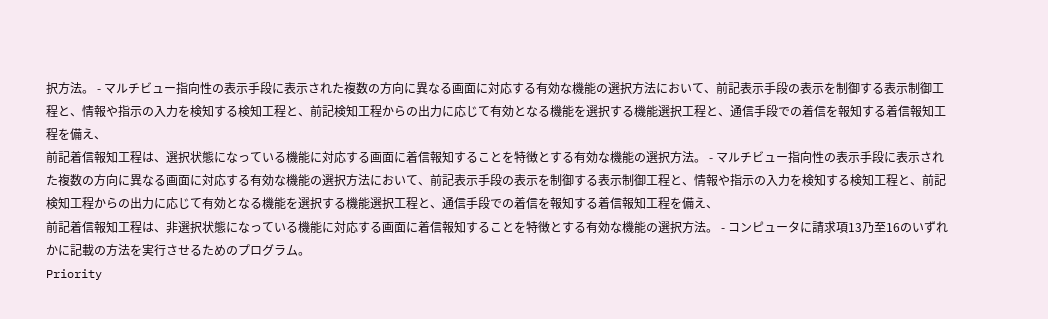択方法。 - マルチビュー指向性の表示手段に表示された複数の方向に異なる画面に対応する有効な機能の選択方法において、前記表示手段の表示を制御する表示制御工程と、情報や指示の入力を検知する検知工程と、前記検知工程からの出力に応じて有効となる機能を選択する機能選択工程と、通信手段での着信を報知する着信報知工程を備え、
前記着信報知工程は、選択状態になっている機能に対応する画面に着信報知することを特徴とする有効な機能の選択方法。 - マルチビュー指向性の表示手段に表示された複数の方向に異なる画面に対応する有効な機能の選択方法において、前記表示手段の表示を制御する表示制御工程と、情報や指示の入力を検知する検知工程と、前記検知工程からの出力に応じて有効となる機能を選択する機能選択工程と、通信手段での着信を報知する着信報知工程を備え、
前記着信報知工程は、非選択状態になっている機能に対応する画面に着信報知することを特徴とする有効な機能の選択方法。 - コンピュータに請求項13乃至16のいずれかに記載の方法を実行させるためのプログラム。
Priority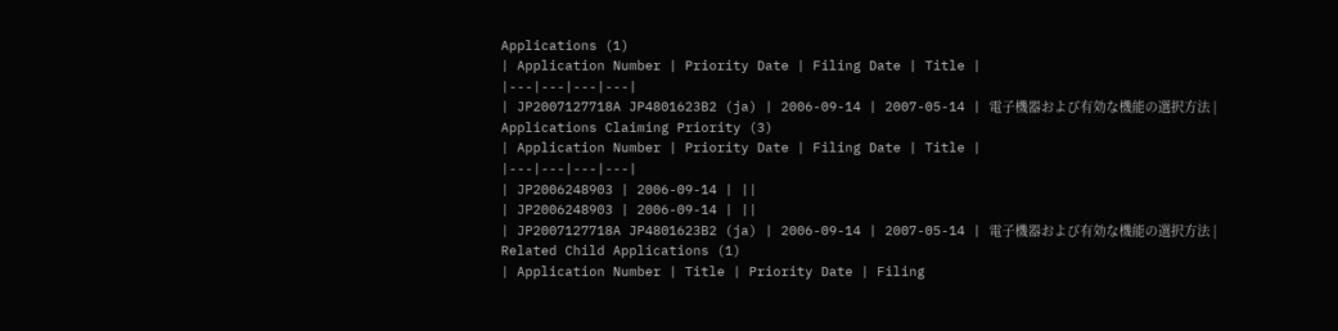Applications (1)
| Application Number | Priority Date | Filing Date | Title |
|---|---|---|---|
| JP2007127718A JP4801623B2 (ja) | 2006-09-14 | 2007-05-14 | 電子機器および有効な機能の選択方法 |
Applications Claiming Priority (3)
| Application Number | Priority Date | Filing Date | Title |
|---|---|---|---|
| JP2006248903 | 2006-09-14 | ||
| JP2006248903 | 2006-09-14 | ||
| JP2007127718A JP4801623B2 (ja) | 2006-09-14 | 2007-05-14 | 電子機器および有効な機能の選択方法 |
Related Child Applications (1)
| Application Number | Title | Priority Date | Filing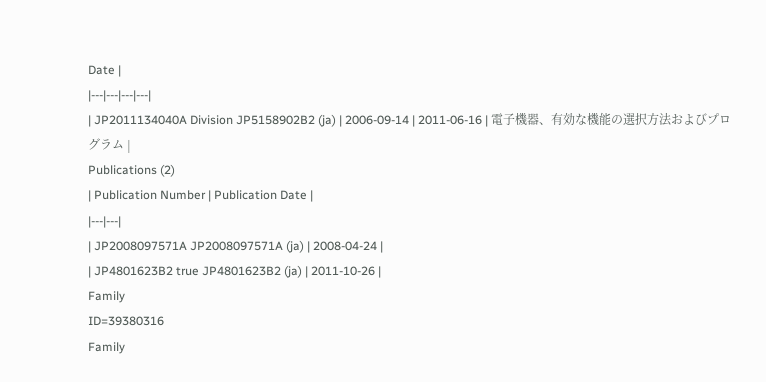Date |
|---|---|---|---|
| JP2011134040A Division JP5158902B2 (ja) | 2006-09-14 | 2011-06-16 | 電子機器、有効な機能の選択方法およびプログラム |
Publications (2)
| Publication Number | Publication Date |
|---|---|
| JP2008097571A JP2008097571A (ja) | 2008-04-24 |
| JP4801623B2 true JP4801623B2 (ja) | 2011-10-26 |
Family
ID=39380316
Family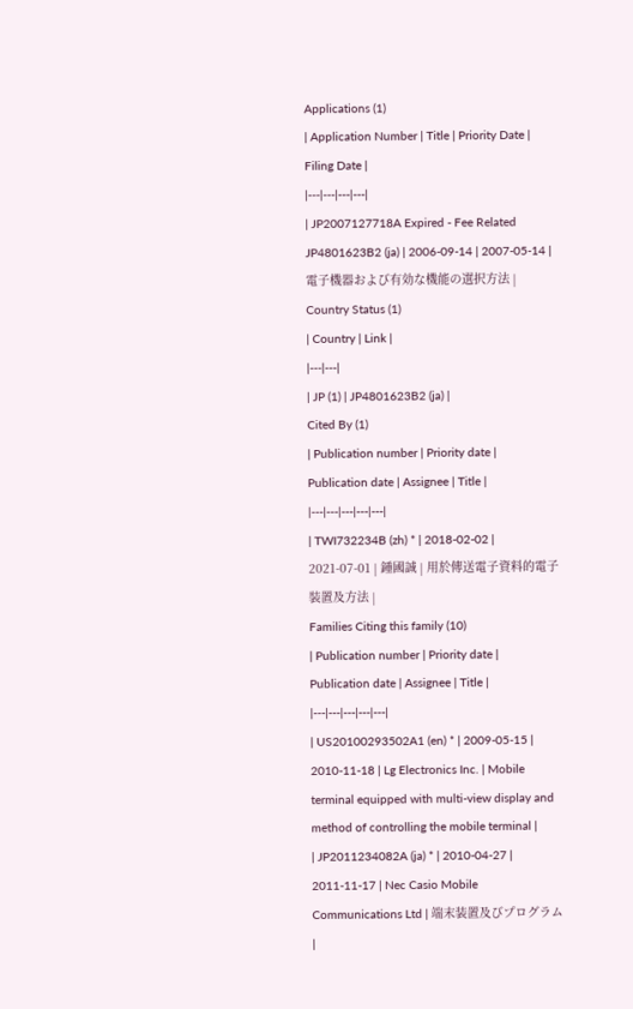Applications (1)
| Application Number | Title | Priority Date | Filing Date |
|---|---|---|---|
| JP2007127718A Expired - Fee Related JP4801623B2 (ja) | 2006-09-14 | 2007-05-14 | 電子機器および有効な機能の選択方法 |
Country Status (1)
| Country | Link |
|---|---|
| JP (1) | JP4801623B2 (ja) |
Cited By (1)
| Publication number | Priority date | Publication date | Assignee | Title |
|---|---|---|---|---|
| TWI732234B (zh) * | 2018-02-02 | 2021-07-01 | 鍾國誠 | 用於傳送電子資料的電子裝置及方法 |
Families Citing this family (10)
| Publication number | Priority date | Publication date | Assignee | Title |
|---|---|---|---|---|
| US20100293502A1 (en) * | 2009-05-15 | 2010-11-18 | Lg Electronics Inc. | Mobile terminal equipped with multi-view display and method of controlling the mobile terminal |
| JP2011234082A (ja) * | 2010-04-27 | 2011-11-17 | Nec Casio Mobile Communications Ltd | 端末装置及びプログラム |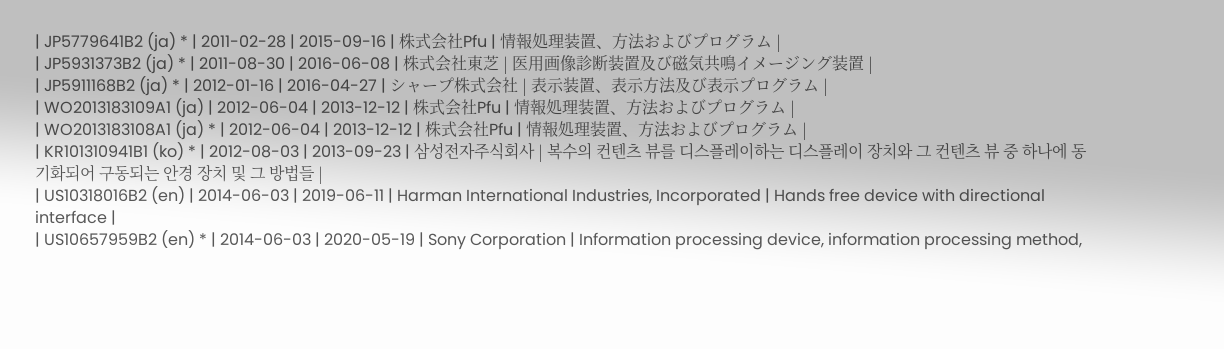| JP5779641B2 (ja) * | 2011-02-28 | 2015-09-16 | 株式会社Pfu | 情報処理装置、方法およびプログラム |
| JP5931373B2 (ja) * | 2011-08-30 | 2016-06-08 | 株式会社東芝 | 医用画像診断装置及び磁気共鳴イメージング装置 |
| JP5911168B2 (ja) * | 2012-01-16 | 2016-04-27 | シャープ株式会社 | 表示装置、表示方法及び表示プログラム |
| WO2013183109A1 (ja) | 2012-06-04 | 2013-12-12 | 株式会社Pfu | 情報処理装置、方法およびプログラム |
| WO2013183108A1 (ja) * | 2012-06-04 | 2013-12-12 | 株式会社Pfu | 情報処理装置、方法およびプログラム |
| KR101310941B1 (ko) * | 2012-08-03 | 2013-09-23 | 삼성전자주식회사 | 복수의 컨텐츠 뷰를 디스플레이하는 디스플레이 장치와 그 컨텐츠 뷰 중 하나에 동기화되어 구동되는 안경 장치 및 그 방법들 |
| US10318016B2 (en) | 2014-06-03 | 2019-06-11 | Harman International Industries, Incorporated | Hands free device with directional interface |
| US10657959B2 (en) * | 2014-06-03 | 2020-05-19 | Sony Corporation | Information processing device, information processing method,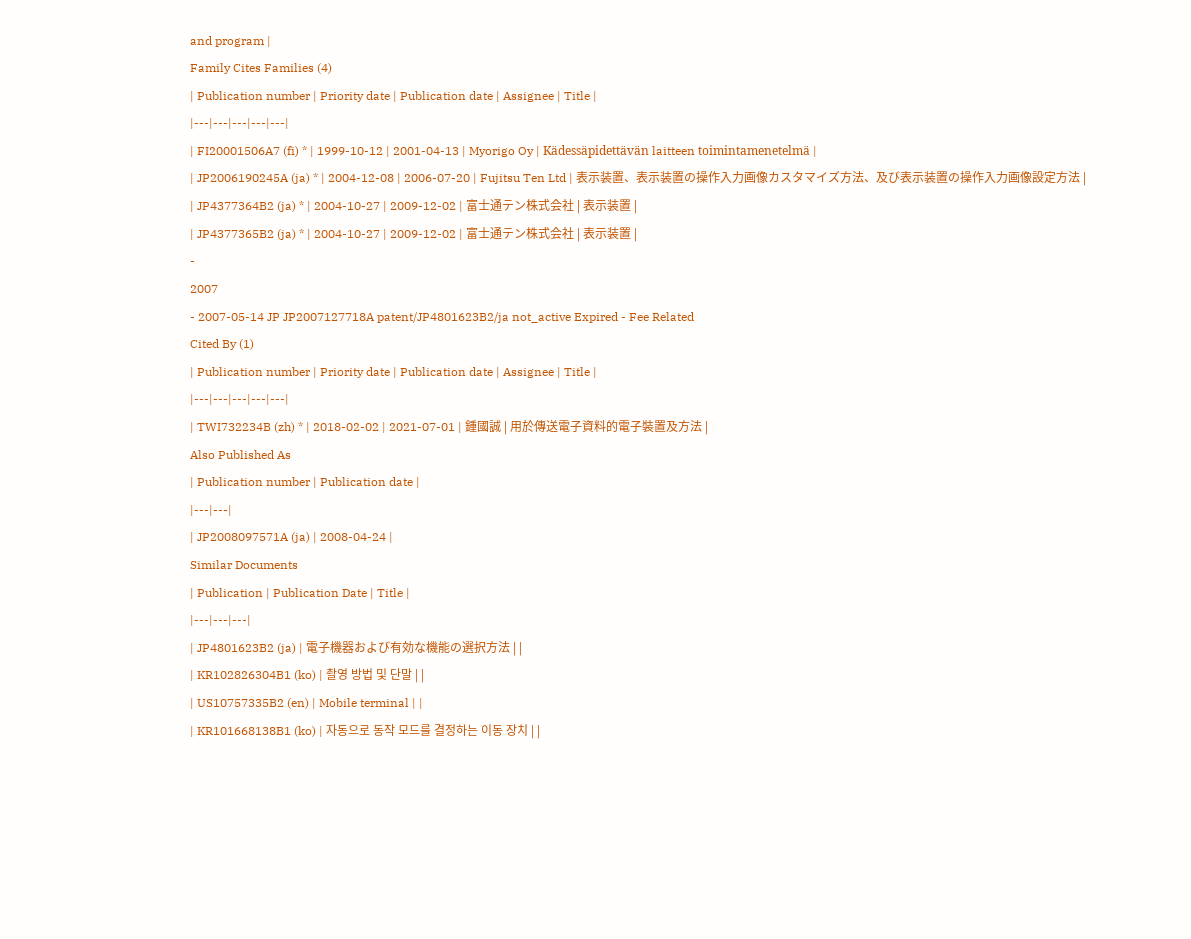and program |
Family Cites Families (4)
| Publication number | Priority date | Publication date | Assignee | Title |
|---|---|---|---|---|
| FI20001506A7 (fi) * | 1999-10-12 | 2001-04-13 | Myorigo Oy | Kädessäpidettävän laitteen toimintamenetelmä |
| JP2006190245A (ja) * | 2004-12-08 | 2006-07-20 | Fujitsu Ten Ltd | 表示装置、表示装置の操作入力画像カスタマイズ方法、及び表示装置の操作入力画像設定方法 |
| JP4377364B2 (ja) * | 2004-10-27 | 2009-12-02 | 富士通テン株式会社 | 表示装置 |
| JP4377365B2 (ja) * | 2004-10-27 | 2009-12-02 | 富士通テン株式会社 | 表示装置 |
-
2007
- 2007-05-14 JP JP2007127718A patent/JP4801623B2/ja not_active Expired - Fee Related
Cited By (1)
| Publication number | Priority date | Publication date | Assignee | Title |
|---|---|---|---|---|
| TWI732234B (zh) * | 2018-02-02 | 2021-07-01 | 鍾國誠 | 用於傳送電子資料的電子裝置及方法 |
Also Published As
| Publication number | Publication date |
|---|---|
| JP2008097571A (ja) | 2008-04-24 |
Similar Documents
| Publication | Publication Date | Title |
|---|---|---|
| JP4801623B2 (ja) | 電子機器および有効な機能の選択方法 | |
| KR102826304B1 (ko) | 촬영 방법 및 단말 | |
| US10757335B2 (en) | Mobile terminal | |
| KR101668138B1 (ko) | 자동으로 동작 모드를 결정하는 이동 장치 | |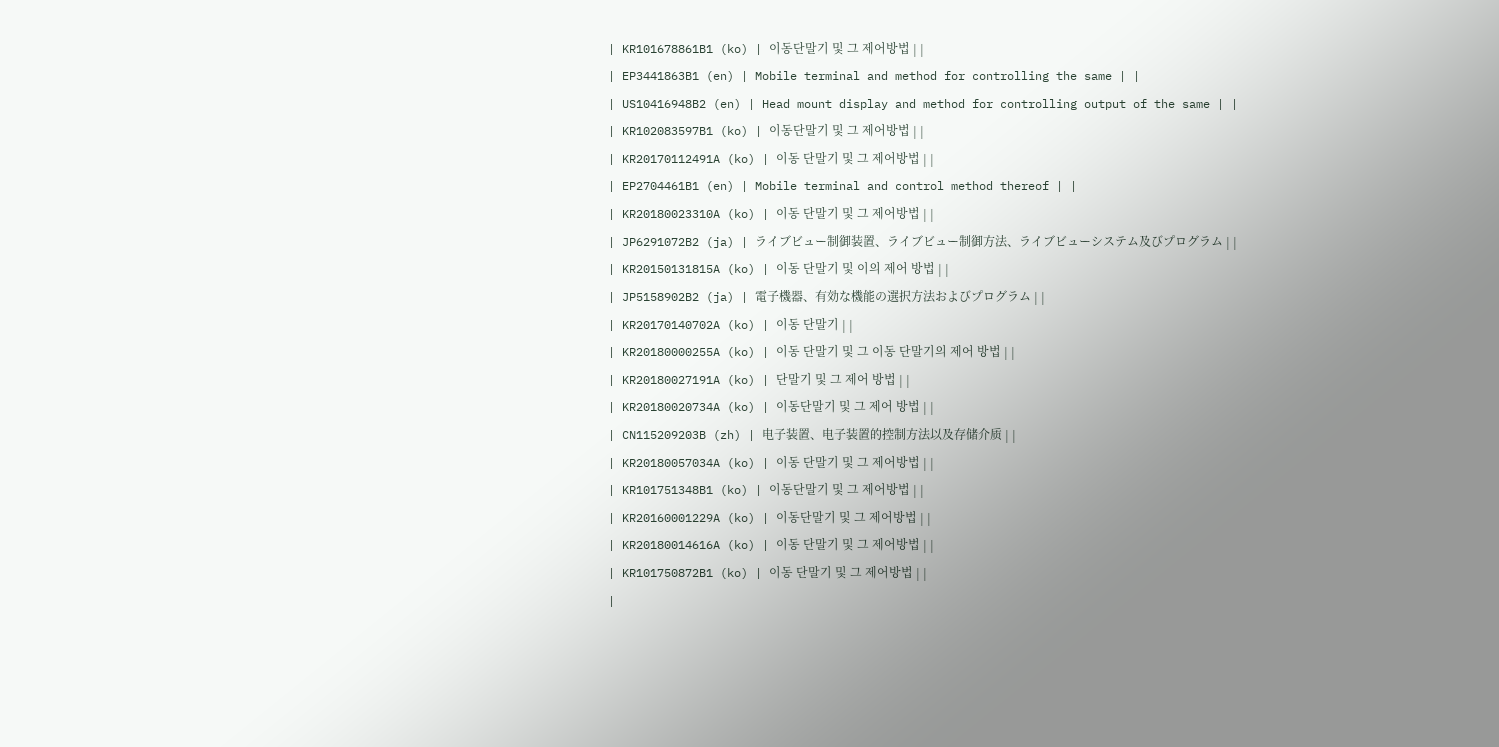| KR101678861B1 (ko) | 이동단말기 및 그 제어방법 | |
| EP3441863B1 (en) | Mobile terminal and method for controlling the same | |
| US10416948B2 (en) | Head mount display and method for controlling output of the same | |
| KR102083597B1 (ko) | 이동단말기 및 그 제어방법 | |
| KR20170112491A (ko) | 이동 단말기 및 그 제어방법 | |
| EP2704461B1 (en) | Mobile terminal and control method thereof | |
| KR20180023310A (ko) | 이동 단말기 및 그 제어방법 | |
| JP6291072B2 (ja) | ライブビュー制御装置、ライブビュー制御方法、ライブビューシステム及びプログラム | |
| KR20150131815A (ko) | 이동 단말기 및 이의 제어 방법 | |
| JP5158902B2 (ja) | 電子機器、有効な機能の選択方法およびプログラム | |
| KR20170140702A (ko) | 이동 단말기 | |
| KR20180000255A (ko) | 이동 단말기 및 그 이동 단말기의 제어 방법 | |
| KR20180027191A (ko) | 단말기 및 그 제어 방법 | |
| KR20180020734A (ko) | 이동단말기 및 그 제어 방법 | |
| CN115209203B (zh) | 电子装置、电子装置的控制方法以及存储介质 | |
| KR20180057034A (ko) | 이동 단말기 및 그 제어방법 | |
| KR101751348B1 (ko) | 이동단말기 및 그 제어방법 | |
| KR20160001229A (ko) | 이동단말기 및 그 제어방법 | |
| KR20180014616A (ko) | 이동 단말기 및 그 제어방법 | |
| KR101750872B1 (ko) | 이동 단말기 및 그 제어방법 | |
|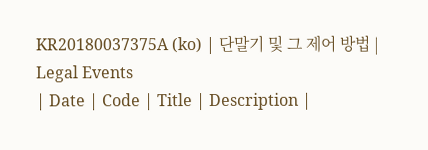KR20180037375A (ko) | 단말기 및 그 제어 방법 |
Legal Events
| Date | Code | Title | Description |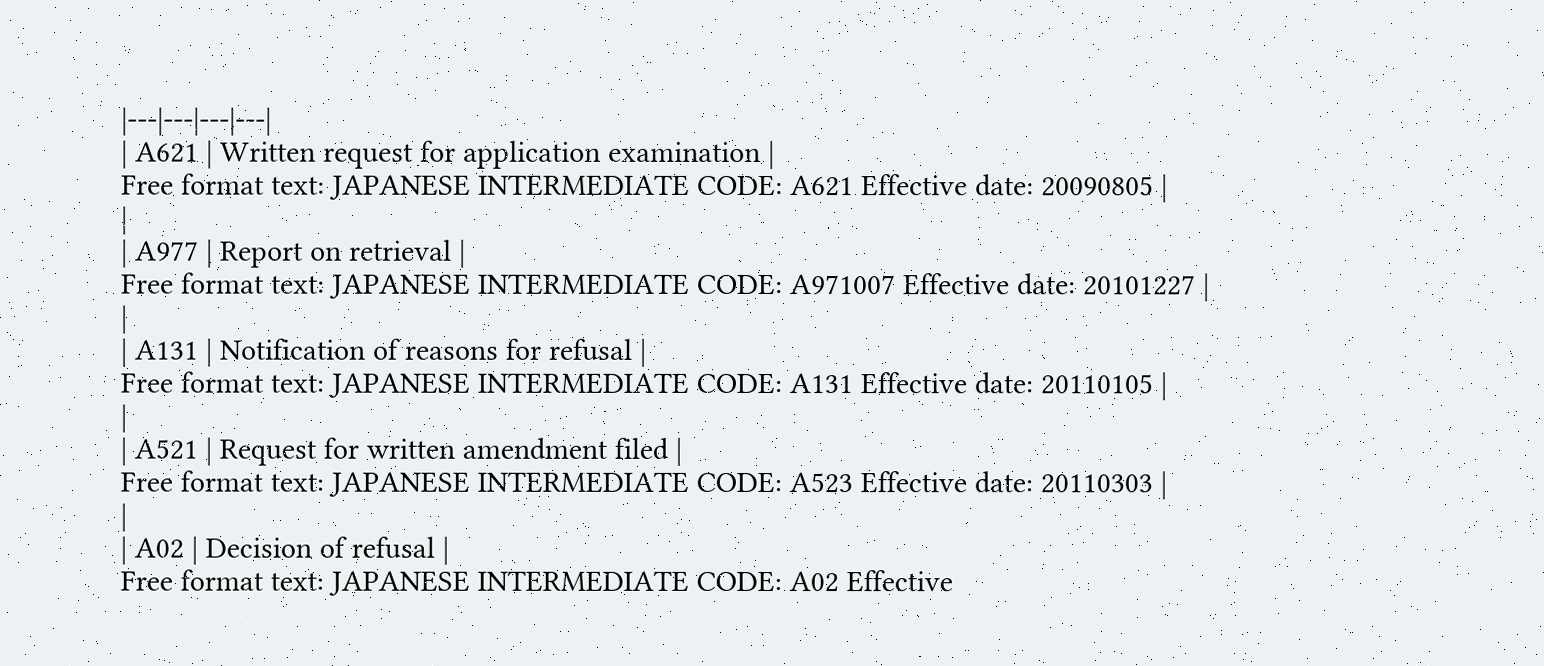|---|---|---|---|
| A621 | Written request for application examination |
Free format text: JAPANESE INTERMEDIATE CODE: A621 Effective date: 20090805 |
|
| A977 | Report on retrieval |
Free format text: JAPANESE INTERMEDIATE CODE: A971007 Effective date: 20101227 |
|
| A131 | Notification of reasons for refusal |
Free format text: JAPANESE INTERMEDIATE CODE: A131 Effective date: 20110105 |
|
| A521 | Request for written amendment filed |
Free format text: JAPANESE INTERMEDIATE CODE: A523 Effective date: 20110303 |
|
| A02 | Decision of refusal |
Free format text: JAPANESE INTERMEDIATE CODE: A02 Effective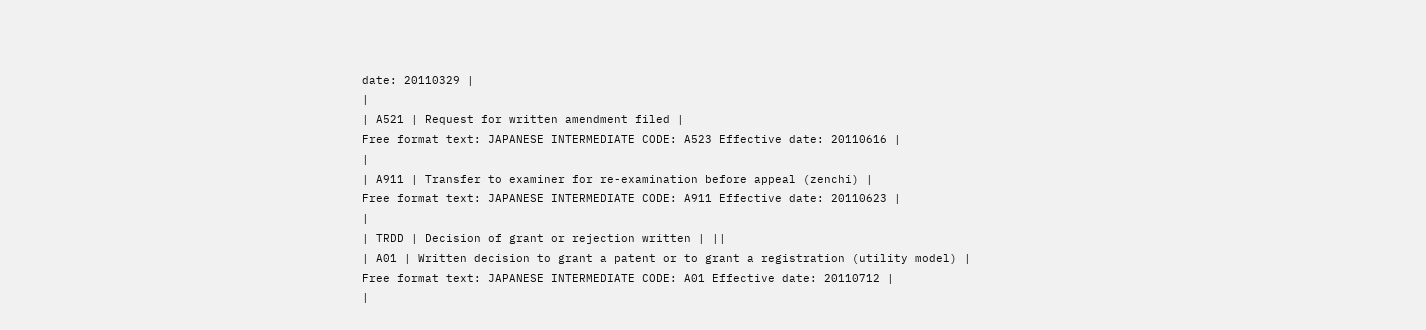date: 20110329 |
|
| A521 | Request for written amendment filed |
Free format text: JAPANESE INTERMEDIATE CODE: A523 Effective date: 20110616 |
|
| A911 | Transfer to examiner for re-examination before appeal (zenchi) |
Free format text: JAPANESE INTERMEDIATE CODE: A911 Effective date: 20110623 |
|
| TRDD | Decision of grant or rejection written | ||
| A01 | Written decision to grant a patent or to grant a registration (utility model) |
Free format text: JAPANESE INTERMEDIATE CODE: A01 Effective date: 20110712 |
|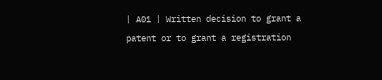| A01 | Written decision to grant a patent or to grant a registration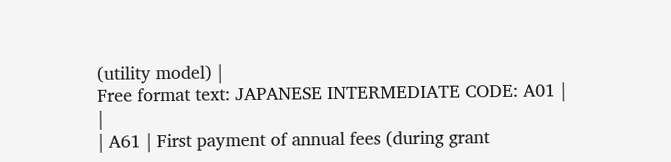(utility model) |
Free format text: JAPANESE INTERMEDIATE CODE: A01 |
|
| A61 | First payment of annual fees (during grant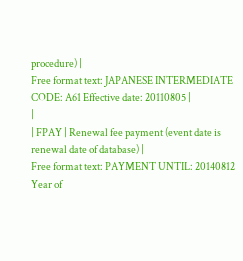procedure) |
Free format text: JAPANESE INTERMEDIATE CODE: A61 Effective date: 20110805 |
|
| FPAY | Renewal fee payment (event date is renewal date of database) |
Free format text: PAYMENT UNTIL: 20140812 Year of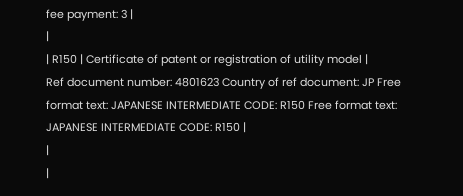fee payment: 3 |
|
| R150 | Certificate of patent or registration of utility model |
Ref document number: 4801623 Country of ref document: JP Free format text: JAPANESE INTERMEDIATE CODE: R150 Free format text: JAPANESE INTERMEDIATE CODE: R150 |
|
|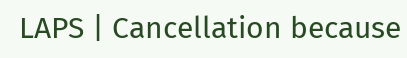LAPS | Cancellation because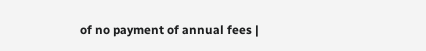of no payment of annual fees |